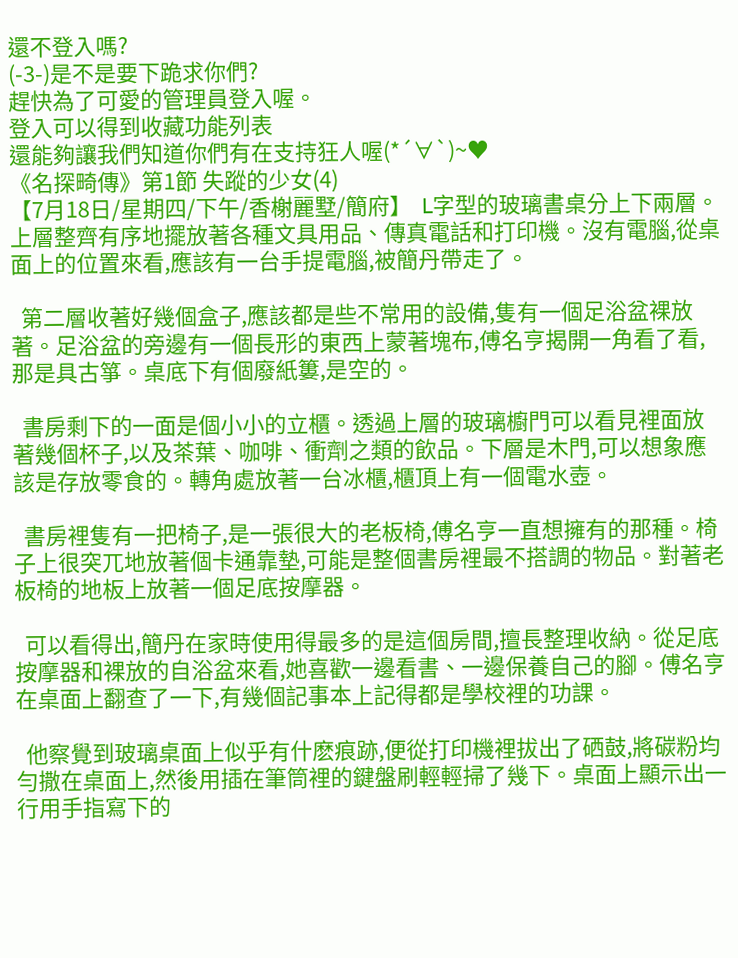還不登入嗎?
(-3-)是不是要下跪求你們?
趕快為了可愛的管理員登入喔。
登入可以得到收藏功能列表
還能夠讓我們知道你們有在支持狂人喔(*´∀`)~♥
《名探畸傳》第1節 失蹤的少女(4)
【7月18日/星期四/下午/香榭麗墅/簡府】  L字型的玻璃書桌分上下兩層。上層整齊有序地擺放著各種文具用品、傳真電話和打印機。沒有電腦,從桌面上的位置來看,應該有一台手提電腦,被簡丹帶走了。

  第二層收著好幾個盒子,應該都是些不常用的設備,隻有一個足浴盆裸放著。足浴盆的旁邊有一個長形的東西上蒙著塊布,傅名亨揭開一角看了看,那是具古箏。桌底下有個廢紙簍,是空的。

  書房剩下的一面是個小小的立櫃。透過上層的玻璃櫥門可以看見裡面放著幾個杯子,以及茶葉、咖啡、衝劑之類的飲品。下層是木門,可以想象應該是存放零食的。轉角處放著一台冰櫃,櫃頂上有一個電水壺。

  書房裡隻有一把椅子,是一張很大的老板椅,傅名亨一直想擁有的那種。椅子上很突兀地放著個卡通靠墊,可能是整個書房裡最不搭調的物品。對著老板椅的地板上放著一個足底按摩器。

  可以看得出,簡丹在家時使用得最多的是這個房間,擅長整理收納。從足底按摩器和裸放的自浴盆來看,她喜歡一邊看書、一邊保養自己的腳。傅名亨在桌面上翻查了一下,有幾個記事本上記得都是學校裡的功課。

  他察覺到玻璃桌面上似乎有什麽痕跡,便從打印機裡拔出了硒鼓,將碳粉均勻撒在桌面上,然後用插在筆筒裡的鍵盤刷輕輕掃了幾下。桌面上顯示出一行用手指寫下的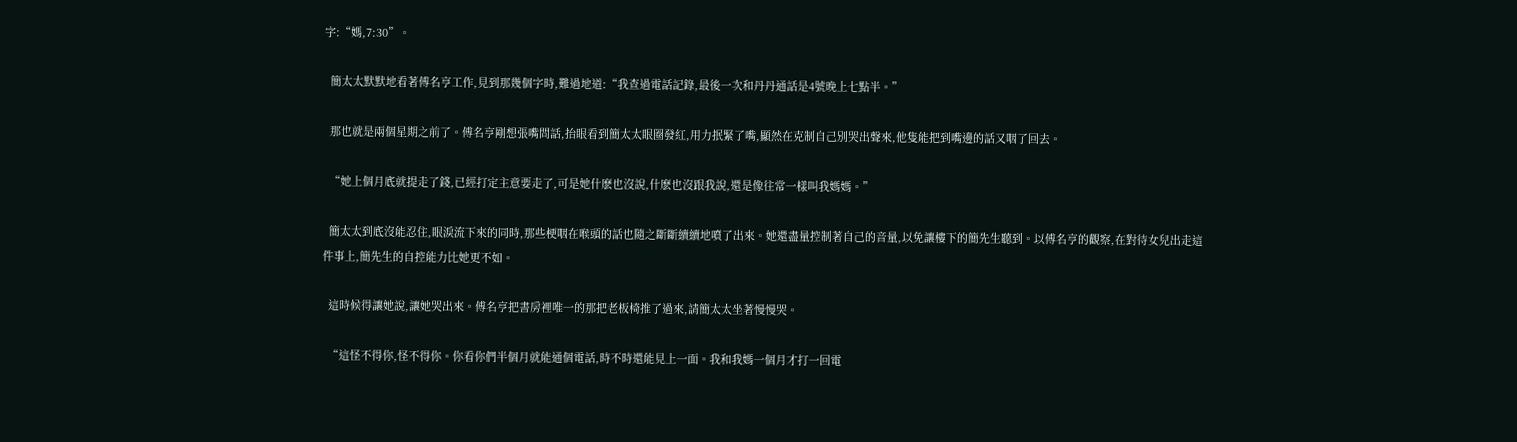字:“媽,7:30”。

  簡太太默默地看著傅名亨工作,見到那幾個字時,難過地道:“我查過電話記錄,最後一次和丹丹通話是4號晚上七點半。”

  那也就是兩個星期之前了。傅名亨剛想張嘴問話,抬眼看到簡太太眼圈發紅,用力抿緊了嘴,顯然在克制自己別哭出聲來,他隻能把到嘴邊的話又咽了回去。

  “她上個月底就提走了錢,已經打定主意要走了,可是她什麽也沒說,什麽也沒跟我說,還是像往常一樣叫我媽媽。”

  簡太太到底沒能忍住,眼淚流下來的同時,那些梗咽在喉頭的話也隨之斷斷續續地噴了出來。她還盡量控制著自己的音量,以免讓樓下的簡先生聽到。以傅名亨的觀察,在對待女兒出走這件事上,簡先生的自控能力比她更不如。

  這時候得讓她說,讓她哭出來。傅名亨把書房裡唯一的那把老板椅推了過來,請簡太太坐著慢慢哭。

  “這怪不得你,怪不得你。你看你們半個月就能通個電話,時不時還能見上一面。我和我媽一個月才打一回電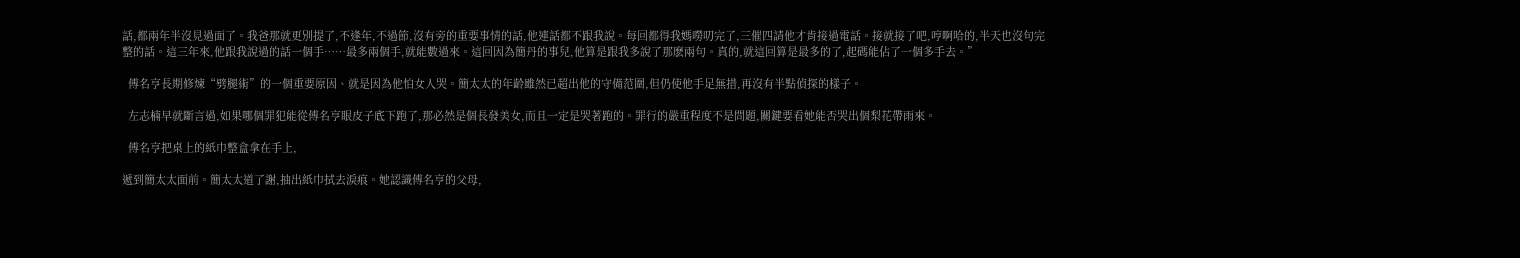話,都兩年半沒見過面了。我爸那就更別提了,不逢年,不過節,沒有旁的重要事情的話,他連話都不跟我說。每回都得我媽嘮叨完了,三催四請他才肯接過電話。接就接了吧,哼啊哈的,半天也沒句完整的話。這三年來,他跟我說過的話一個手……最多兩個手,就能數過來。這回因為簡丹的事兒,他算是跟我多說了那麽兩句。真的,就這回算是最多的了,起碼能佔了一個多手去。”

  傅名亨長期修煉“劈腿術”的一個重要原因、就是因為他怕女人哭。簡太太的年齡雖然已超出他的守備范圍,但仍使他手足無措,再沒有半點偵探的樣子。

  左志楠早就斷言過,如果哪個罪犯能從傅名亨眼皮子底下跑了,那必然是個長發美女,而且一定是哭著跑的。罪行的嚴重程度不是問題,關鍵要看她能否哭出個梨花帶雨來。

  傅名亨把桌上的紙巾整盒拿在手上,

遞到簡太太面前。簡太太道了謝,抽出紙巾拭去淚痕。她認識傅名亨的父母,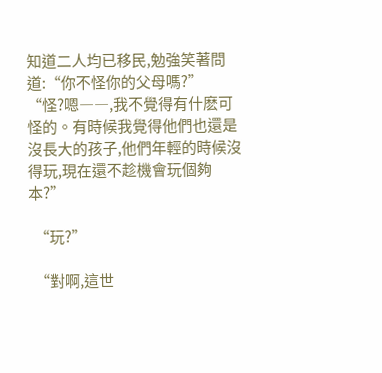知道二人均已移民,勉強笑著問道:“你不怪你的父母嗎?”  “怪?嗯――,我不覺得有什麽可怪的。有時候我覺得他們也還是沒長大的孩子,他們年輕的時候沒得玩,現在還不趁機會玩個夠本?”

  “玩?”

  “對啊,這世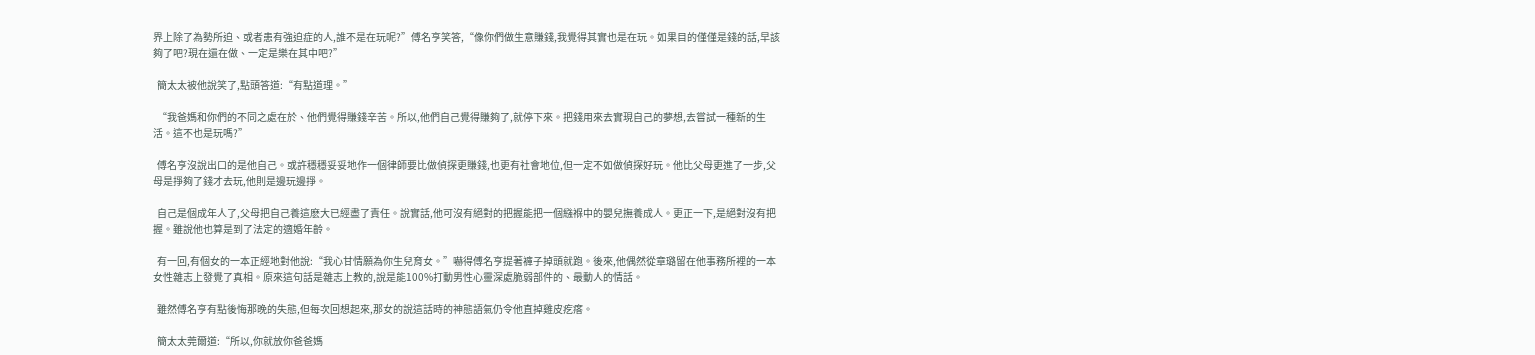界上除了為勢所迫、或者患有強迫症的人,誰不是在玩呢?”傅名亨笑答,“像你們做生意賺錢,我覺得其實也是在玩。如果目的僅僅是錢的話,早該夠了吧?現在還在做、一定是樂在其中吧?”

  簡太太被他說笑了,點頭答道:“有點道理。”

  “我爸媽和你們的不同之處在於、他們覺得賺錢辛苦。所以,他們自己覺得賺夠了,就停下來。把錢用來去實現自己的夢想,去嘗試一種新的生活。這不也是玩嗎?”

  傅名亨沒說出口的是他自己。或許穩穩妥妥地作一個律師要比做偵探更賺錢,也更有社會地位,但一定不如做偵探好玩。他比父母更進了一步,父母是掙夠了錢才去玩,他則是邊玩邊掙。

  自己是個成年人了,父母把自己養這麽大已經盡了責任。說實話,他可沒有絕對的把握能把一個繈褓中的嬰兒撫養成人。更正一下,是絕對沒有把握。雖說他也算是到了法定的適婚年齡。

  有一回,有個女的一本正經地對他說:“我心甘情願為你生兒育女。”嚇得傅名亨提著褲子掉頭就跑。後來,他偶然從章璐留在他事務所裡的一本女性雜志上發覺了真相。原來這句話是雜志上教的,說是能100%打動男性心靈深處脆弱部件的、最動人的情話。

  雖然傅名亨有點後悔那晚的失態,但每次回想起來,那女的說這話時的神態語氣仍令他直掉雞皮疙瘩。

  簡太太莞爾道:“所以,你就放你爸爸媽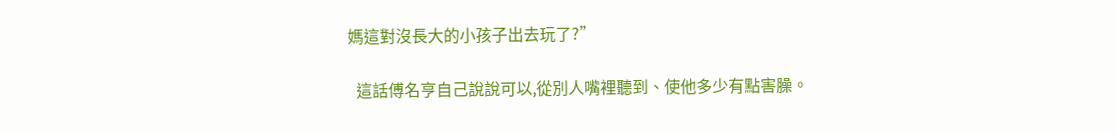媽這對沒長大的小孩子出去玩了?”

  這話傅名亨自己說說可以,從別人嘴裡聽到、使他多少有點害臊。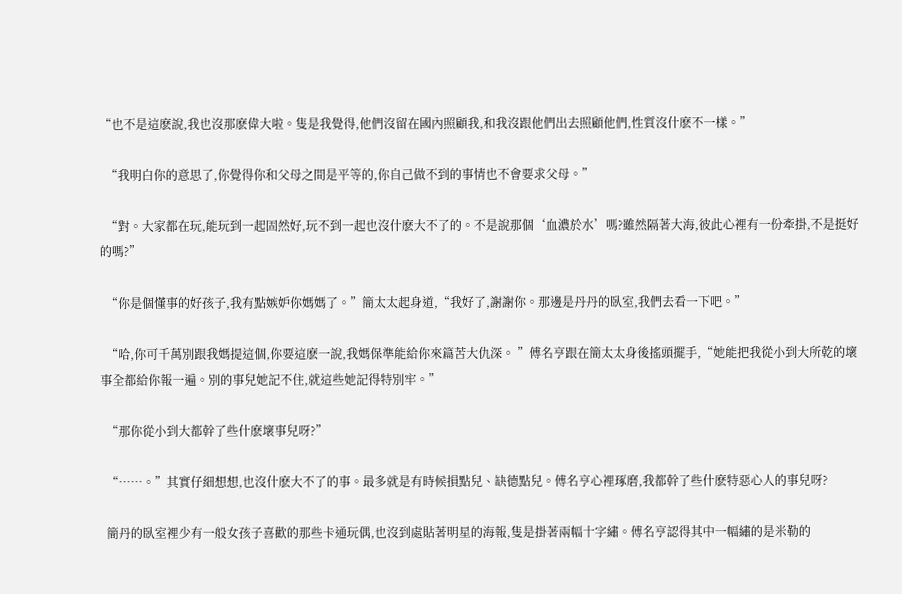“也不是這麽說,我也沒那麽偉大啦。隻是我覺得,他們沒留在國內照顧我,和我沒跟他們出去照顧他們,性質沒什麽不一樣。”

  “我明白你的意思了,你覺得你和父母之間是平等的,你自己做不到的事情也不會要求父母。”

  “對。大家都在玩,能玩到一起固然好,玩不到一起也沒什麽大不了的。不是說那個‘血濃於水’嗎?雖然隔著大海,彼此心裡有一份牽掛,不是挺好的嗎?”

  “你是個懂事的好孩子,我有點嫉妒你媽媽了。”簡太太起身道,“我好了,謝謝你。那邊是丹丹的臥室,我們去看一下吧。”

  “哈,你可千萬別跟我媽提這個,你要這麽一說,我媽保準能給你來篇苦大仇深。 ”傅名亨跟在簡太太身後搖頭擺手,“她能把我從小到大所乾的壞事全都給你報一遍。別的事兒她記不住,就這些她記得特別牢。”

  “那你從小到大都幹了些什麽壞事兒呀?”

  “……。”其實仔細想想,也沒什麽大不了的事。最多就是有時候損點兒、缺德點兒。傅名亨心裡琢磨,我都幹了些什麽特惡心人的事兒呀?

  簡丹的臥室裡少有一般女孩子喜歡的那些卡通玩偶,也沒到處貼著明星的海報,隻是掛著兩幅十字繡。傅名亨認得其中一幅繡的是米勒的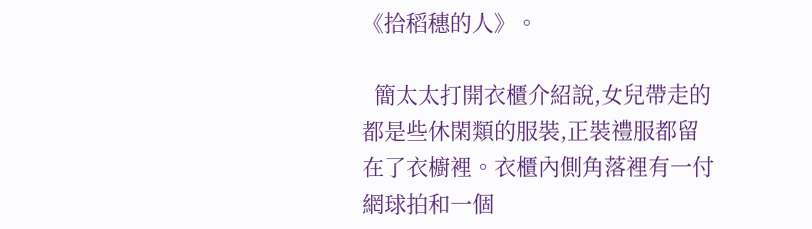《拾稻穗的人》。

  簡太太打開衣櫃介紹說,女兒帶走的都是些休閑類的服裝,正裝禮服都留在了衣櫥裡。衣櫃內側角落裡有一付網球拍和一個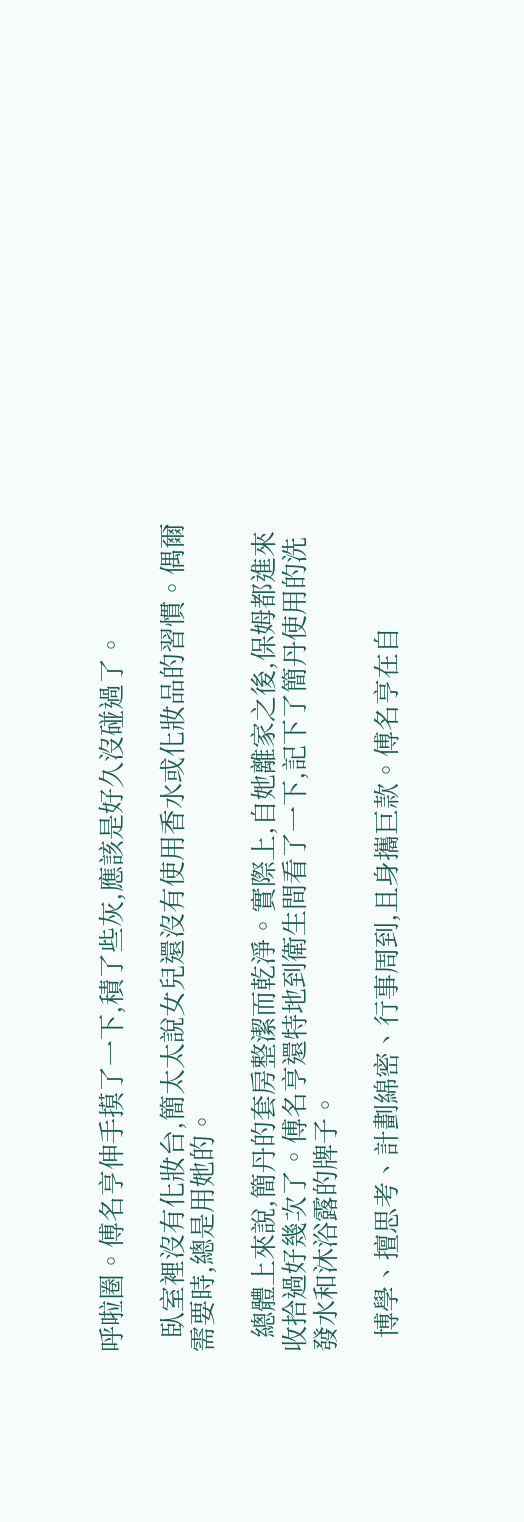呼啦圈。傅名亨伸手摸了一下,積了些灰,應該是好久沒碰過了。

  臥室裡沒有化妝台,簡太太說女兒還沒有使用香水或化妝品的習慣。偶爾需要時,總是用她的。

  總體上來說,簡丹的套房整潔而乾淨。實際上,自她離家之後,保姆都進來收拾過好幾次了。傅名亨還特地到衛生間看了一下,記下了簡丹使用的洗發水和沐浴露的牌子。

  博學、擅思考、計劃綿密、行事周到,且身攜巨款。傅名亨在自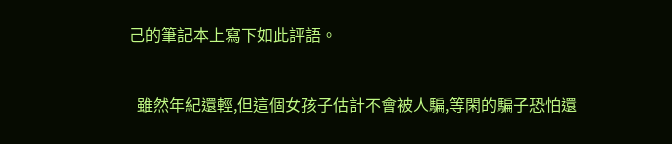己的筆記本上寫下如此評語。

  雖然年紀還輕,但這個女孩子估計不會被人騙,等閑的騙子恐怕還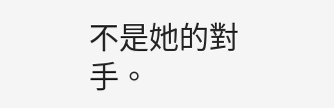不是她的對手。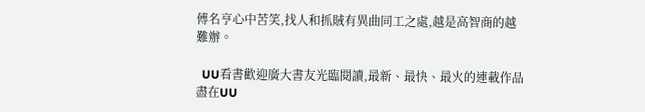傅名亨心中苦笑,找人和抓賊有異曲同工之處,越是高智商的越難辦。

  UU看書歡迎廣大書友光臨閱讀,最新、最快、最火的連載作品盡在UU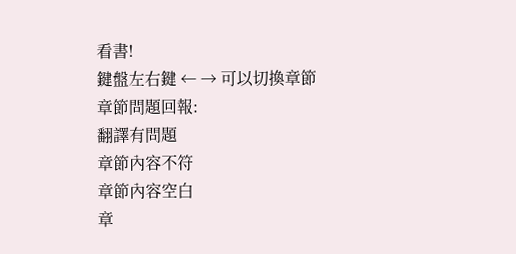看書!
鍵盤左右鍵 ← → 可以切換章節
章節問題回報:
翻譯有問題
章節內容不符
章節內容空白
章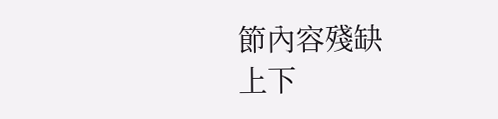節內容殘缺
上下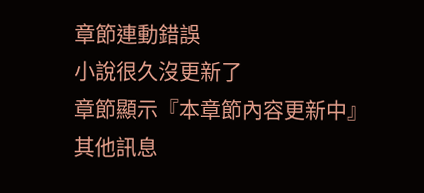章節連動錯誤
小說很久沒更新了
章節顯示『本章節內容更新中』
其他訊息